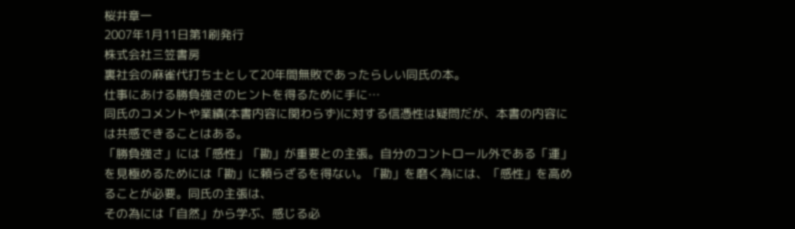桜井章一
2007年1月11日第1刷発行
株式会社三笠書房
裏社会の麻雀代打ち士として20年間無敗であったらしい同氏の本。
仕事にあける勝負強さのヒントを得るために手に…
同氏のコメントや業績(本書内容に関わらず)に対する信憑性は疑問だが、本書の内容には共感できることはある。
「勝負強さ」には「感性」「勘」が重要との主張。自分のコントロール外である「運」を見極めるためには「勘」に頼らざるを得ない。「勘」を磨く為には、「感性」を高めることが必要。同氏の主張は、
その為には「自然」から学ぶ、感じる必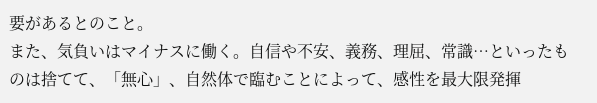要があるとのこと。
また、気負いはマイナスに働く。自信や不安、義務、理屈、常識…といったものは捨てて、「無心」、自然体で臨むことによって、感性を最大限発揮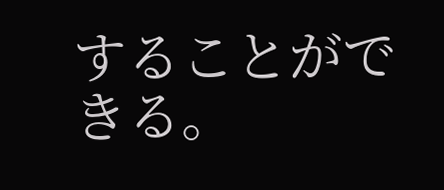することができる。